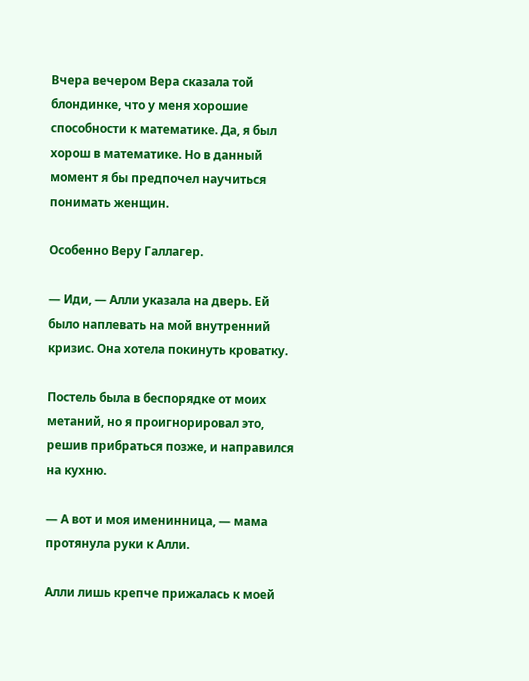Вчера вечером Вера сказала той блондинке, что у меня хорошие способности к математике. Да, я был хорош в математике. Но в данный момент я бы предпочел научиться понимать женщин.

Особенно Веру Галлагер.

— Иди, — Алли указала на дверь. Ей было наплевать на мой внутренний кризис. Она хотела покинуть кроватку.

Постель была в беспорядке от моих метаний, но я проигнорировал это, решив прибраться позже, и направился на кухню.

— А вот и моя именинница, — мама протянула руки к Алли.

Алли лишь крепче прижалась к моей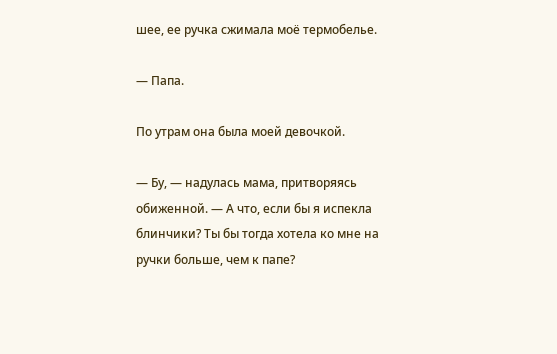шее, ее ручка сжимала моё термобелье.

— Папа.

По утрам она была моей девочкой.

— Бу, — надулась мама, притворяясь обиженной. — А что, если бы я испекла блинчики? Ты бы тогда хотела ко мне на ручки больше, чем к папе?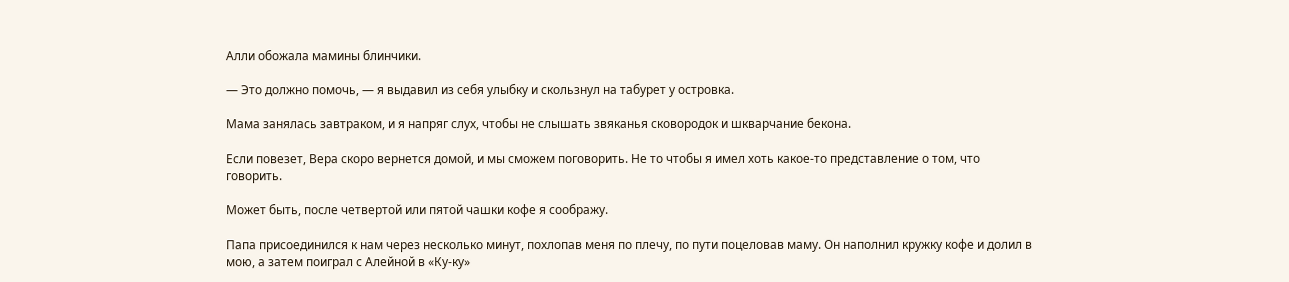Алли обожала мамины блинчики.

— Это должно помочь, — я выдавил из себя улыбку и скользнул на табурет у островка.

Мама занялась завтраком, и я напряг слух, чтобы не слышать звяканья сковородок и шкварчание бекона.

Если повезет, Вера скоро вернется домой, и мы сможем поговорить. Не то чтобы я имел хоть какое-то представление о том, что говорить.

Может быть, после четвертой или пятой чашки кофе я соображу.

Папа присоединился к нам через несколько минут, похлопав меня по плечу, по пути поцеловав маму. Он наполнил кружку кофе и долил в мою, а затем поиграл с Алейной в «Ку-ку»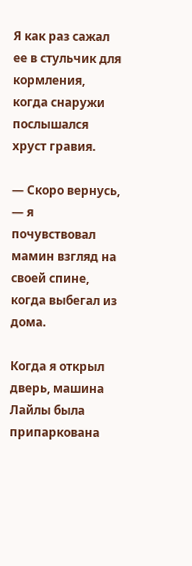Я как раз сажал ее в стульчик для кормления, когда снаружи послышался хруст гравия.

— Скоро вернусь, — я почувствовал мамин взгляд на своей спине, когда выбегал из дома.

Когда я открыл дверь, машина Лайлы была припаркована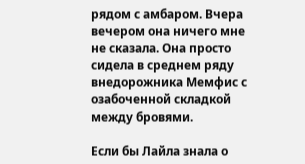рядом с амбаром. Вчера вечером она ничего мне не сказала. Она просто сидела в среднем ряду внедорожника Мемфис с озабоченной складкой между бровями.

Если бы Лайла знала о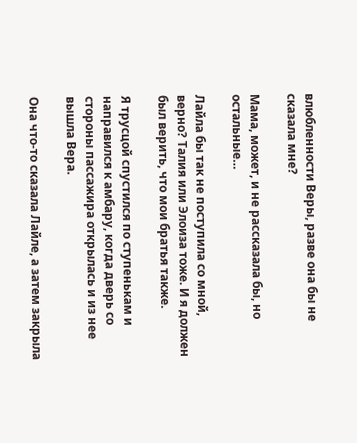влюбленности Веры, разве она бы не сказала мне?

Мама, может, и не рассказала бы, но остальные…

Лайла бы так не поступила со мной, верно? Талия или Элоиза тоже. И я должен был верить, что мои братья также.

Я трусцой спустился по ступенькам и направился к амбару, когда дверь со стороны пассажира открылась и из нее вышла Вера.

Она что-то сказала Лайле, а затем закрыла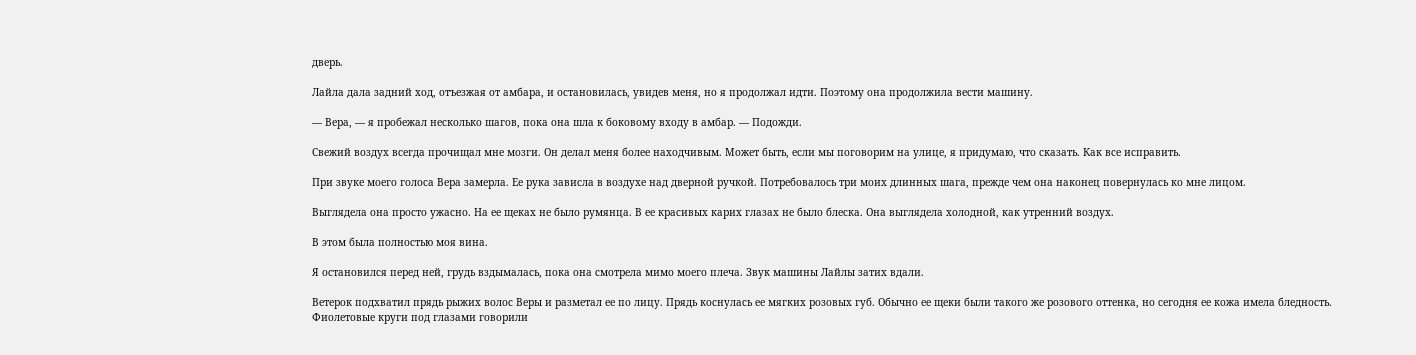дверь.

Лайла дала задний ход, отъезжая от амбара, и остановилась, увидев меня, но я продолжал идти. Поэтому она продолжила вести машину.

— Вера, — я пробежал несколько шагов, пока она шла к боковому входу в амбар. — Подожди.

Свежий воздух всегда прочищал мне мозги. Он делал меня более находчивым. Может быть, если мы поговорим на улице, я придумаю, что сказать. Как все исправить.

При звуке моего голоса Вера замерла. Ее рука зависла в воздухе над дверной ручкой. Потребовалось три моих длинных шага, прежде чем она наконец повернулась ко мне лицом.

Выглядела она просто ужасно. На ее щеках не было румянца. В ее красивых карих глазах не было блеска. Она выглядела холодной, как утренний воздух.

В этом была полностью моя вина.

Я остановился перед ней, грудь вздымалась, пока она смотрела мимо моего плеча. Звук машины Лайлы затих вдали.

Ветерок подхватил прядь рыжих волос Веры и разметал ее по лицу. Прядь коснулась ее мягких розовых губ. Обычно ее щеки были такого же розового оттенка, но сегодня ее кожа имела бледность. Фиолетовые круги под глазами говорили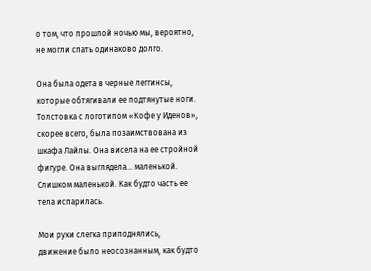о том, что прошлой ночью мы, вероятно, не могли спать одинаково долго.

Она была одета в черные леггинсы, которые обтягивали ее подтянутые ноги. Толстовка с логотипом «Кофе у Иденов», скорее всего, была позаимствована из шкафа Лайлы. Она висела на ее стройной фигуре. Она выглядела… маленькой. Слишком маленькой. Как будто часть ее тела испарилась.

Мои руки слегка приподнялись, движение было неосознанным, как будто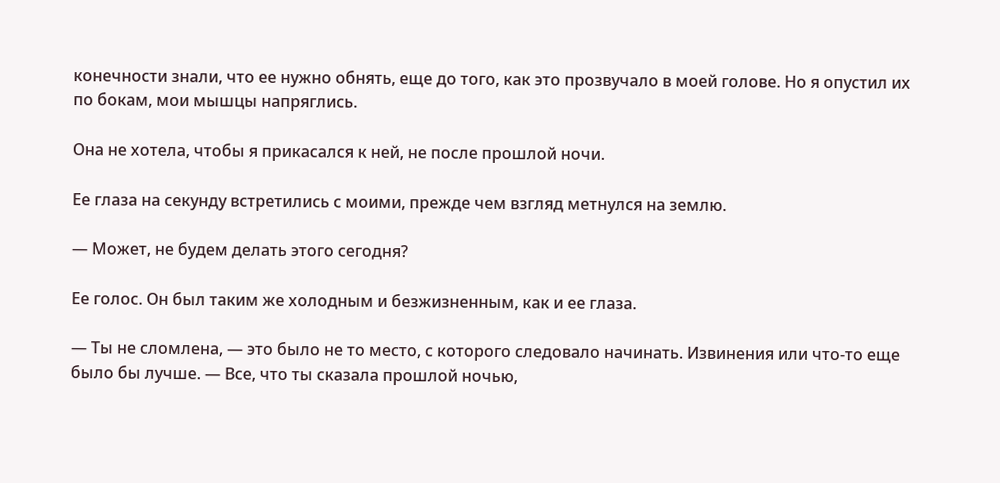конечности знали, что ее нужно обнять, еще до того, как это прозвучало в моей голове. Но я опустил их по бокам, мои мышцы напряглись.

Она не хотела, чтобы я прикасался к ней, не после прошлой ночи.

Ее глаза на секунду встретились с моими, прежде чем взгляд метнулся на землю.

— Может, не будем делать этого сегодня?

Ее голос. Он был таким же холодным и безжизненным, как и ее глаза.

— Ты не сломлена, — это было не то место, с которого следовало начинать. Извинения или что-то еще было бы лучше. — Все, что ты сказала прошлой ночью,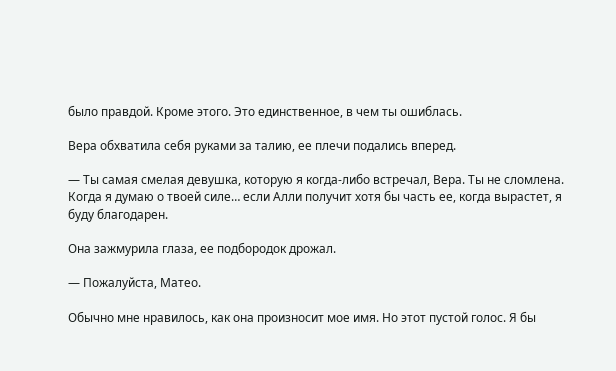было правдой. Кроме этого. Это единственное, в чем ты ошиблась.

Вера обхватила себя руками за талию, ее плечи подались вперед.

— Ты самая смелая девушка, которую я когда-либо встречал, Вера. Ты не сломлена. Когда я думаю о твоей силе… если Алли получит хотя бы часть ее, когда вырастет, я буду благодарен.

Она зажмурила глаза, ее подбородок дрожал.

— Пожалуйста, Матео.

Обычно мне нравилось, как она произносит мое имя. Но этот пустой голос. Я бы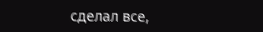сделал все,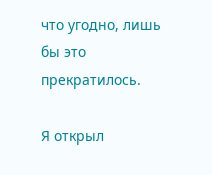что угодно, лишь бы это прекратилось.

Я открыл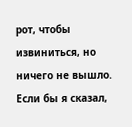рот, чтобы извиниться, но ничего не вышло. Если бы я сказал,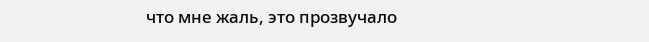что мне жаль, это прозвучало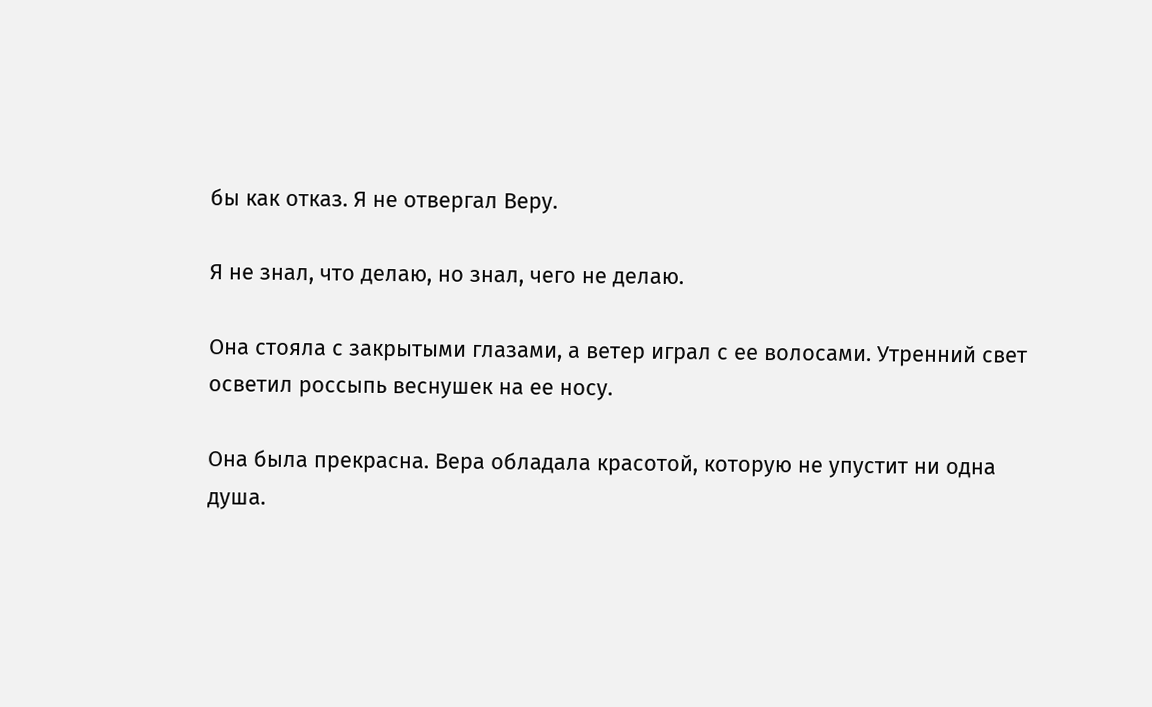бы как отказ. Я не отвергал Веру.

Я не знал, что делаю, но знал, чего не делаю.

Она стояла с закрытыми глазами, а ветер играл с ее волосами. Утренний свет осветил россыпь веснушек на ее носу.

Она была прекрасна. Вера обладала красотой, которую не упустит ни одна душа.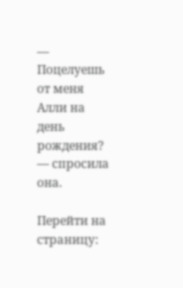— Поцелуешь от меня Алли на день рождения? — спросила она.

Перейти на страницу: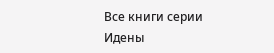Все книги серии Идены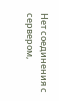Нет соединения с сервером,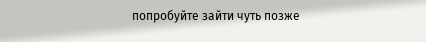попробуйте зайти чуть позже